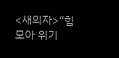<새의자>“힘 모아 위기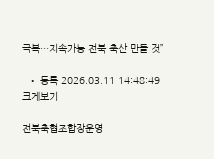극복…지속가능 전북 축산 만들 것”

  • 등록 2026.03.11 14:48:49
크게보기

전북축협조합장운영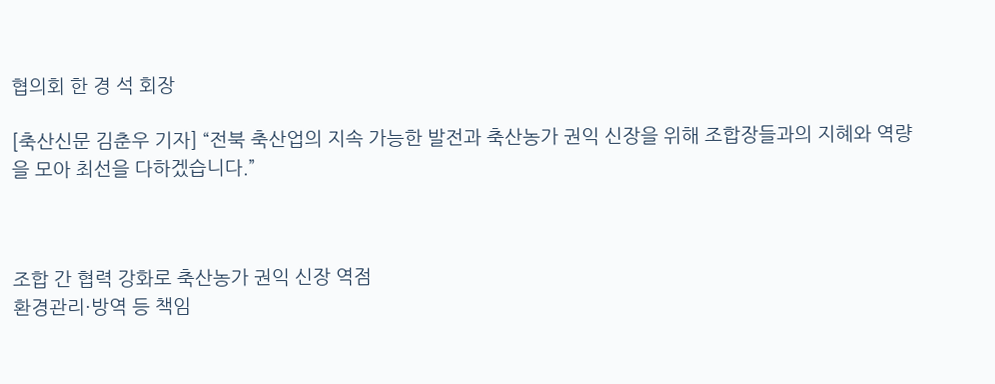협의회 한 경 석 회장

[축산신문 김춘우 기자] “전북 축산업의 지속 가능한 발전과 축산농가 권익 신장을 위해 조합장들과의 지혜와 역량을 모아 최선을 다하겠습니다.”



조합 간 협력 강화로 축산농가 권익 신장 역점
환경관리·방역 등 책임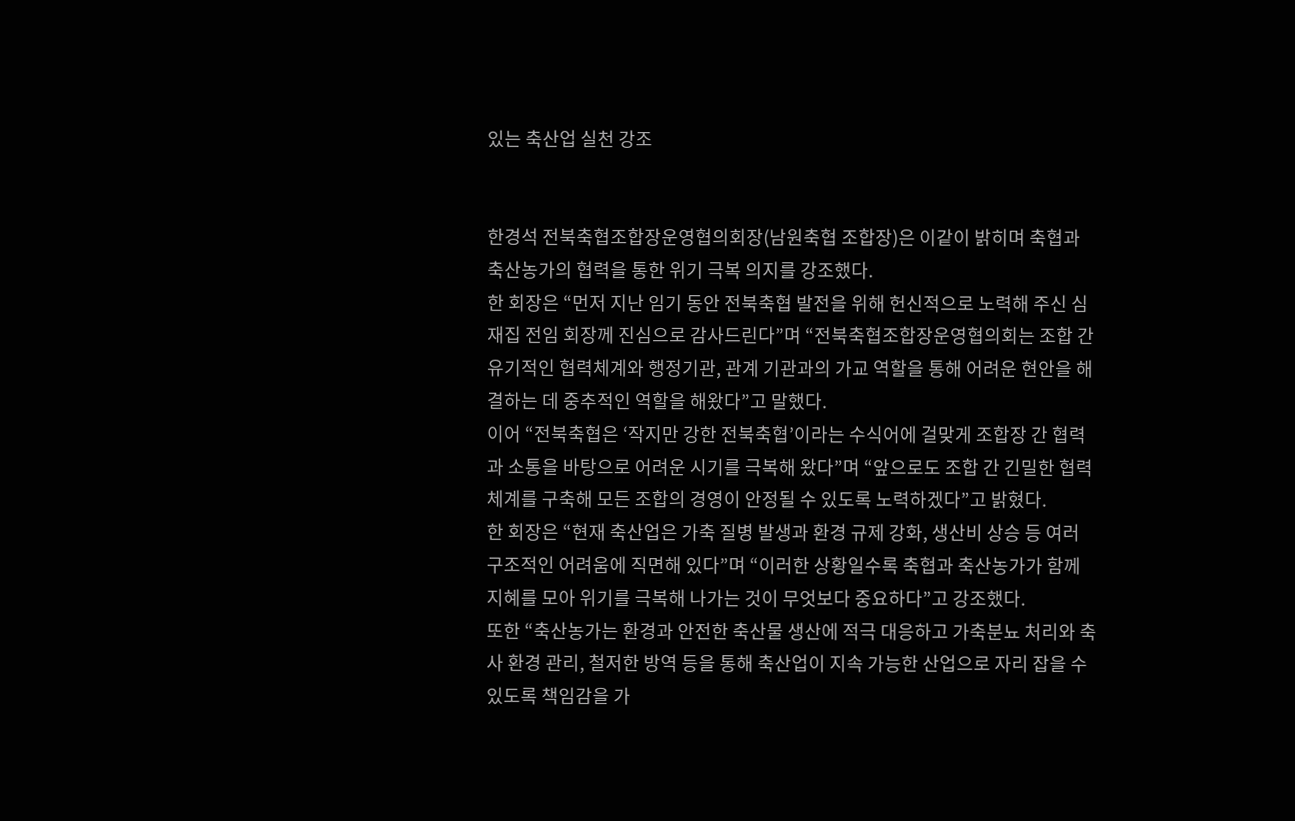있는 축산업 실천 강조


한경석 전북축협조합장운영협의회장(남원축협 조합장)은 이같이 밝히며 축협과 축산농가의 협력을 통한 위기 극복 의지를 강조했다.
한 회장은 “먼저 지난 임기 동안 전북축협 발전을 위해 헌신적으로 노력해 주신 심재집 전임 회장께 진심으로 감사드린다”며 “전북축협조합장운영협의회는 조합 간 유기적인 협력체계와 행정기관, 관계 기관과의 가교 역할을 통해 어려운 현안을 해결하는 데 중추적인 역할을 해왔다”고 말했다.
이어 “전북축협은 ‘작지만 강한 전북축협’이라는 수식어에 걸맞게 조합장 간 협력과 소통을 바탕으로 어려운 시기를 극복해 왔다”며 “앞으로도 조합 간 긴밀한 협력체계를 구축해 모든 조합의 경영이 안정될 수 있도록 노력하겠다”고 밝혔다.
한 회장은 “현재 축산업은 가축 질병 발생과 환경 규제 강화, 생산비 상승 등 여러 구조적인 어려움에 직면해 있다”며 “이러한 상황일수록 축협과 축산농가가 함께 지혜를 모아 위기를 극복해 나가는 것이 무엇보다 중요하다”고 강조했다.
또한 “축산농가는 환경과 안전한 축산물 생산에 적극 대응하고 가축분뇨 처리와 축사 환경 관리, 철저한 방역 등을 통해 축산업이 지속 가능한 산업으로 자리 잡을 수 있도록 책임감을 가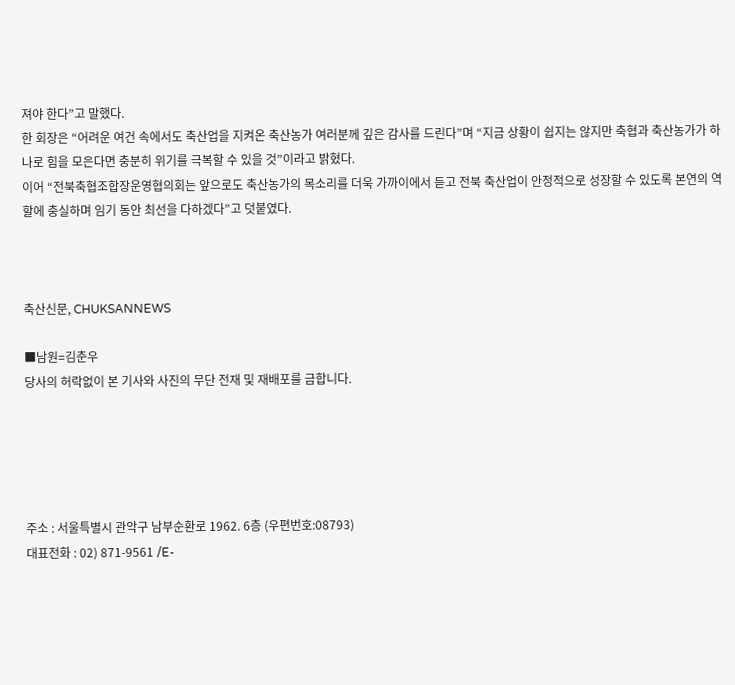져야 한다”고 말했다.
한 회장은 “어려운 여건 속에서도 축산업을 지켜온 축산농가 여러분께 깊은 감사를 드린다”며 “지금 상황이 쉽지는 않지만 축협과 축산농가가 하나로 힘을 모은다면 충분히 위기를 극복할 수 있을 것”이라고 밝혔다.
이어 “전북축협조합장운영협의회는 앞으로도 축산농가의 목소리를 더욱 가까이에서 듣고 전북 축산업이 안정적으로 성장할 수 있도록 본연의 역할에 충실하며 임기 동안 최선을 다하겠다”고 덧붙였다.



축산신문, CHUKSANNEWS

■남원=김춘우
당사의 허락없이 본 기사와 사진의 무단 전재 및 재배포를 금합니다.





주소 : 서울특별시 관악구 남부순환로 1962. 6층 (우편번호:08793)
대표전화 : 02) 871-9561 /E-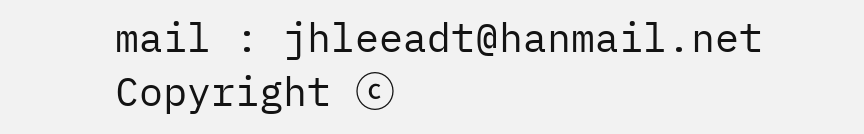mail : jhleeadt@hanmail.net
Copyright ⓒ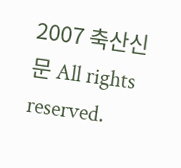2007 축산신문 All rights reserved.